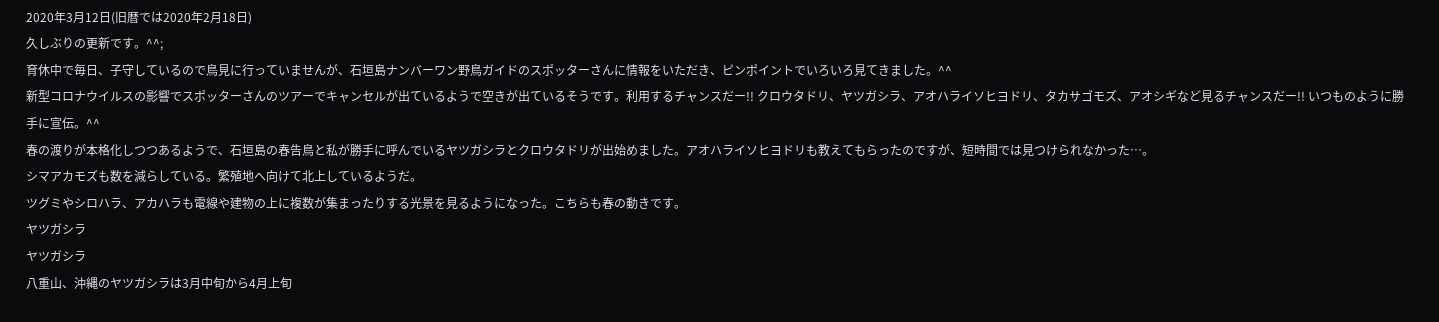2020年3月12日(旧暦では2020年2月18日)
久しぶりの更新です。^^;
育休中で毎日、子守しているので鳥見に行っていませんが、石垣島ナンバーワン野鳥ガイドのスポッターさんに情報をいただき、ピンポイントでいろいろ見てきました。^^
新型コロナウイルスの影響でスポッターさんのツアーでキャンセルが出ているようで空きが出ているそうです。利用するチャンスだー!! クロウタドリ、ヤツガシラ、アオハライソヒヨドリ、タカサゴモズ、アオシギなど見るチャンスだー!! いつものように勝手に宣伝。^^
春の渡りが本格化しつつあるようで、石垣島の春告鳥と私が勝手に呼んでいるヤツガシラとクロウタドリが出始めました。アオハライソヒヨドリも教えてもらったのですが、短時間では見つけられなかった…。
シマアカモズも数を減らしている。繁殖地へ向けて北上しているようだ。
ツグミやシロハラ、アカハラも電線や建物の上に複数が集まったりする光景を見るようになった。こちらも春の動きです。
ヤツガシラ
ヤツガシラ
八重山、沖縄のヤツガシラは3月中旬から4月上旬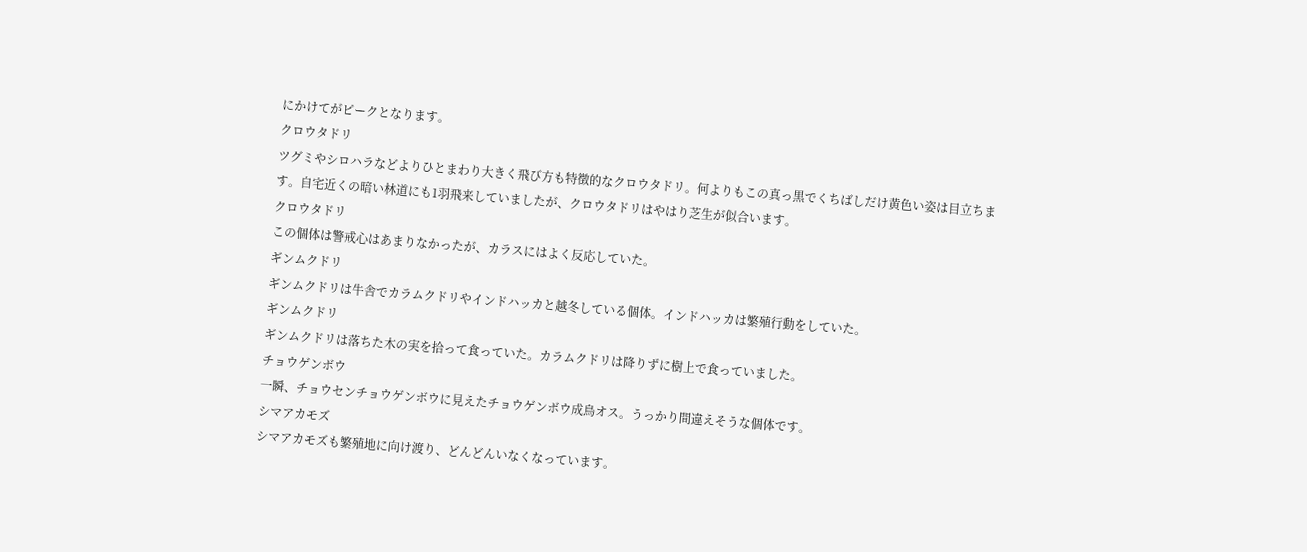にかけてがピークとなります。
クロウタドリ
ツグミやシロハラなどよりひとまわり大きく飛び方も特徴的なクロウタドリ。何よりもこの真っ黒でくちばしだけ黄色い姿は目立ちます。自宅近くの暗い林道にも1羽飛来していましたが、クロウタドリはやはり芝生が似合います。
クロウタドリ
この個体は警戒心はあまりなかったが、カラスにはよく反応していた。
ギンムクドリ
ギンムクドリは牛舎でカラムクドリやインドハッカと越冬している個体。インドハッカは繁殖行動をしていた。
ギンムクドリ
ギンムクドリは落ちた木の実を拾って食っていた。カラムクドリは降りずに樹上で食っていました。
チョウゲンボウ
一瞬、チョウセンチョウゲンボウに見えたチョウゲンボウ成鳥オス。うっかり間違えそうな個体です。
シマアカモズ
シマアカモズも繁殖地に向け渡り、どんどんいなくなっています。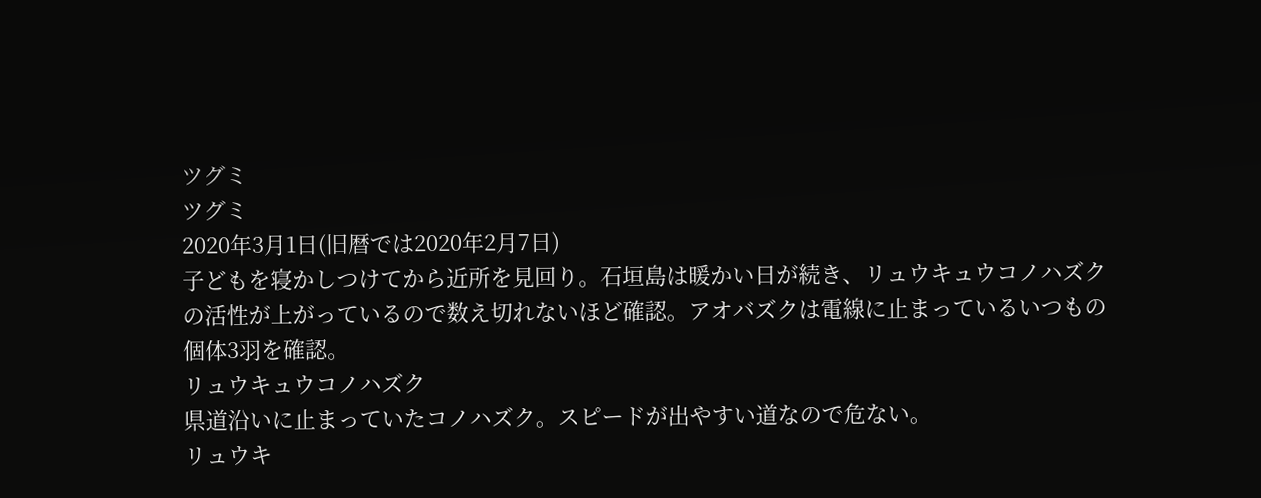ツグミ
ツグミ
2020年3月1日(旧暦では2020年2月7日)
子どもを寝かしつけてから近所を見回り。石垣島は暖かい日が続き、リュウキュウコノハズクの活性が上がっているので数え切れないほど確認。アオバズクは電線に止まっているいつもの個体3羽を確認。
リュウキュウコノハズク
県道沿いに止まっていたコノハズク。スピードが出やすい道なので危ない。
リュウキ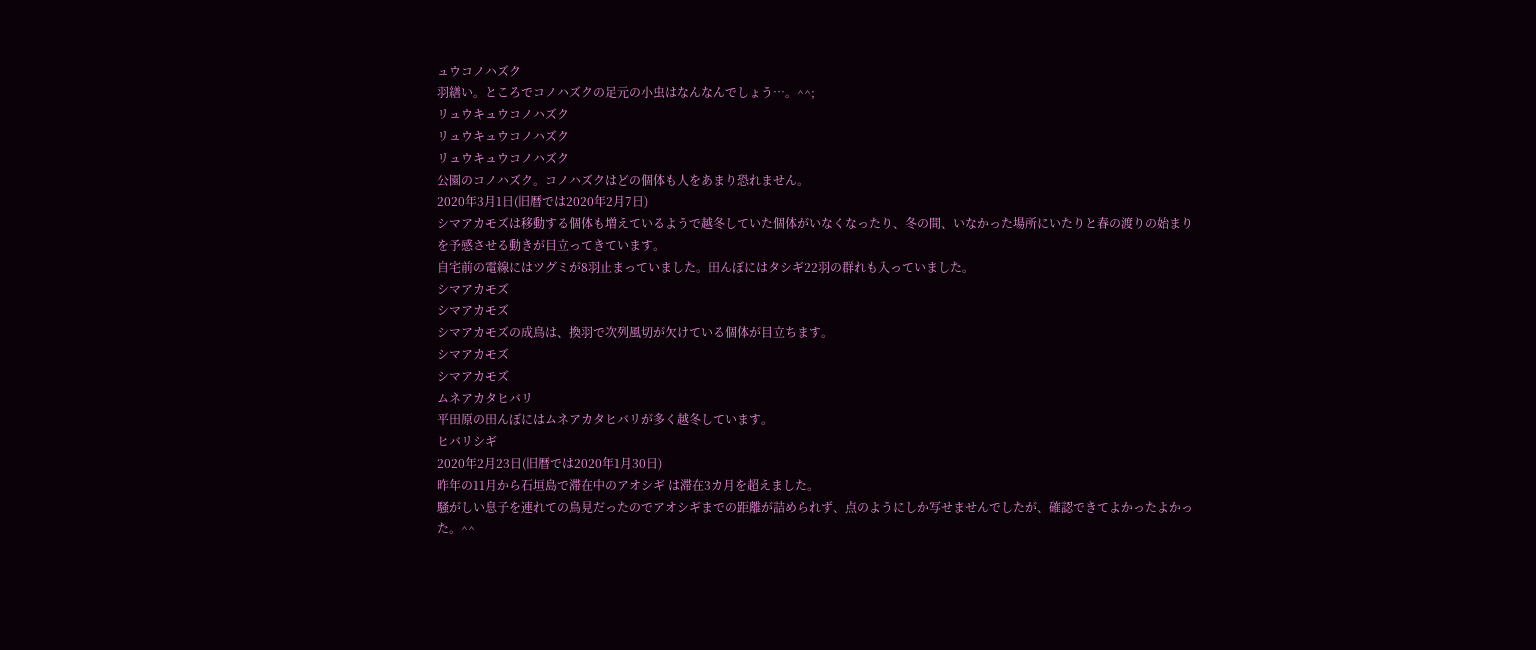ュウコノハズク
羽繕い。ところでコノハズクの足元の小虫はなんなんでしょう…。^^;
リュウキュウコノハズク
リュウキュウコノハズク
リュウキュウコノハズク
公園のコノハズク。コノハズクはどの個体も人をあまり恐れません。
2020年3月1日(旧暦では2020年2月7日)
シマアカモズは移動する個体も増えているようで越冬していた個体がいなくなったり、冬の間、いなかった場所にいたりと春の渡りの始まりを予感させる動きが目立ってきています。
自宅前の電線にはツグミが8羽止まっていました。田んぼにはタシギ22羽の群れも入っていました。
シマアカモズ
シマアカモズ
シマアカモズの成鳥は、換羽で次列風切が欠けている個体が目立ちます。
シマアカモズ
シマアカモズ
ムネアカタヒバリ
平田原の田んぼにはムネアカタヒバリが多く越冬しています。
ヒバリシギ
2020年2月23日(旧暦では2020年1月30日)
昨年の11月から石垣島で滞在中のアオシギ は滞在3カ月を超えました。
騒がしい息子を連れての鳥見だったのでアオシギまでの距離が詰められず、点のようにしか写せませんでしたが、確認できてよかったよかった。^^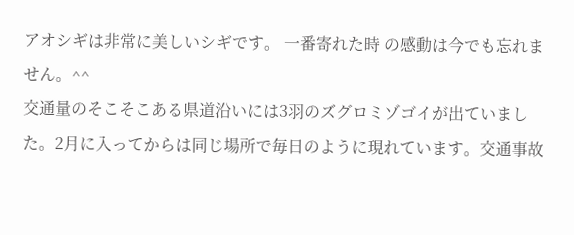アオシギは非常に美しいシギです。 一番寄れた時 の感動は今でも忘れません。^^
交通量のそこそこある県道沿いには3羽のズグロミゾゴイが出ていました。2月に入ってからは同じ場所で毎日のように現れています。交通事故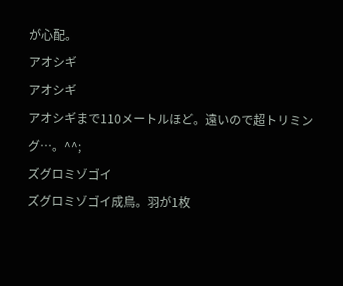が心配。
アオシギ
アオシギ
アオシギまで110メートルほど。遠いので超トリミング…。^^;
ズグロミゾゴイ
ズグロミゾゴイ成鳥。羽が1枚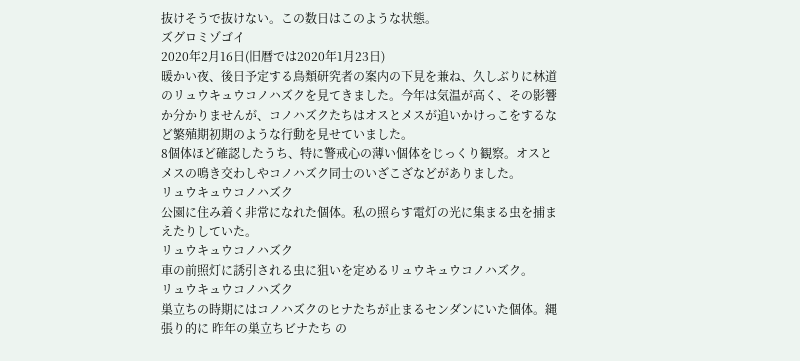抜けそうで抜けない。この数日はこのような状態。
ズグロミゾゴイ
2020年2月16日(旧暦では2020年1月23日)
暖かい夜、後日予定する鳥類研究者の案内の下見を兼ね、久しぶりに林道のリュウキュウコノハズクを見てきました。今年は気温が高く、その影響か分かりませんが、コノハズクたちはオスとメスが追いかけっこをするなど繁殖期初期のような行動を見せていました。
8個体ほど確認したうち、特に警戒心の薄い個体をじっくり観察。オスとメスの鳴き交わしやコノハズク同士のいざこざなどがありました。
リュウキュウコノハズク
公園に住み着く非常になれた個体。私の照らす電灯の光に集まる虫を捕まえたりしていた。
リュウキュウコノハズク
車の前照灯に誘引される虫に狙いを定めるリュウキュウコノハズク。
リュウキュウコノハズク
巣立ちの時期にはコノハズクのヒナたちが止まるセンダンにいた個体。縄張り的に 昨年の巣立ちビナたち の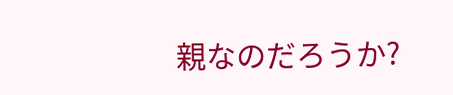親なのだろうか?